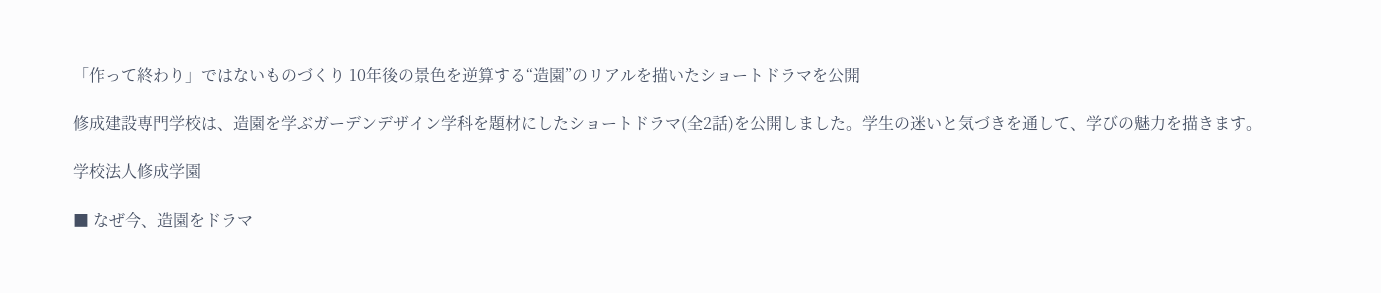「作って終わり」ではないものづくり 10年後の景色を逆算する“造園”のリアルを描いたショートドラマを公開

修成建設専門学校は、造園を学ぶガーデンデザイン学科を題材にしたショートドラマ(全2話)を公開しました。学生の迷いと気づきを通して、学びの魅力を描きます。

学校法人修成学園

■ なぜ今、造園をドラマ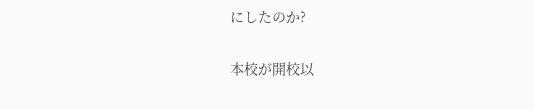にしたのか?

本校が開校以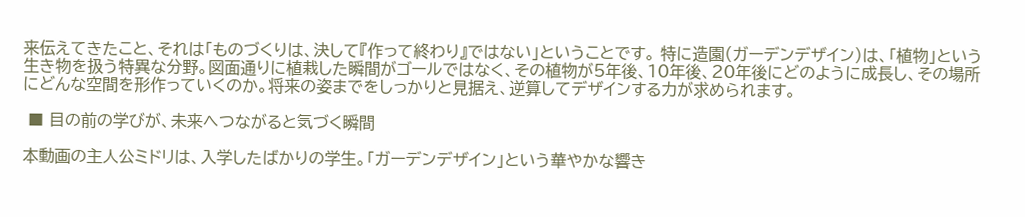来伝えてきたこと、それは「ものづくりは、決して『作って終わり』ではない」ということです。 特に造園(ガーデンデザイン)は、「植物」という生き物を扱う特異な分野。図面通りに植栽した瞬間がゴールではなく、その植物が5年後、10年後、20年後にどのように成長し、その場所にどんな空間を形作っていくのか。将来の姿までをしっかりと見据え、逆算してデザインする力が求められます。

 ■ 目の前の学びが、未来へつながると気づく瞬間

本動画の主人公ミドリは、入学したばかりの学生。「ガーデンデザイン」という華やかな響き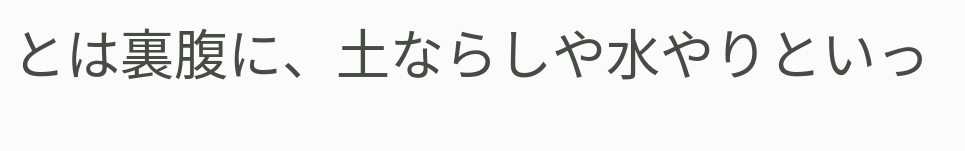とは裏腹に、土ならしや水やりといっ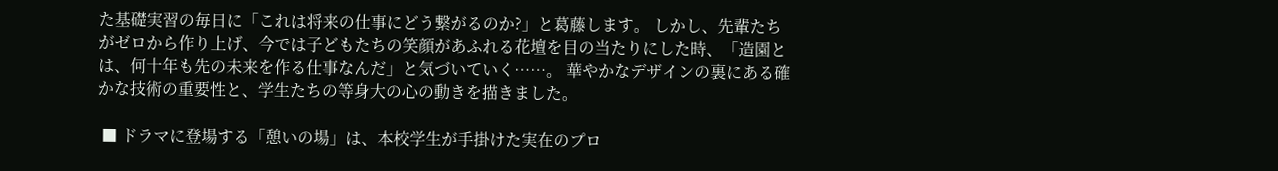た基礎実習の毎日に「これは将来の仕事にどう繋がるのか?」と葛藤します。 しかし、先輩たちがゼロから作り上げ、今では子どもたちの笑顔があふれる花壇を目の当たりにした時、「造園とは、何十年も先の未来を作る仕事なんだ」と気づいていく……。 華やかなデザインの裏にある確かな技術の重要性と、学生たちの等身大の心の動きを描きました。

 ■ ドラマに登場する「憩いの場」は、本校学生が手掛けた実在のプロ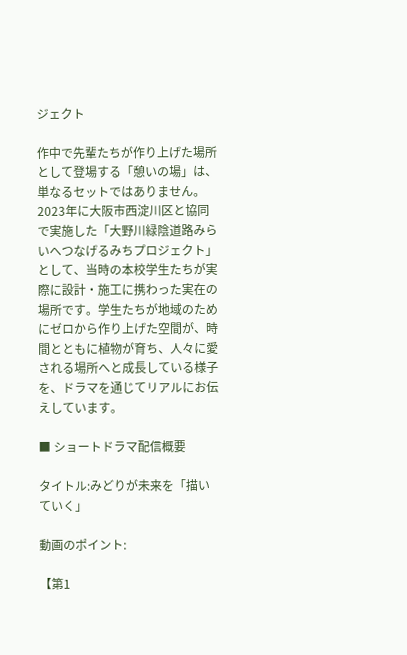ジェクト

作中で先輩たちが作り上げた場所として登場する「憩いの場」は、単なるセットではありません。2023年に大阪市西淀川区と協同で実施した「大野川緑陰道路みらいへつなげるみちプロジェクト」として、当時の本校学生たちが実際に設計・施工に携わった実在の場所です。学生たちが地域のためにゼロから作り上げた空間が、時間とともに植物が育ち、人々に愛される場所へと成長している様子を、ドラマを通じてリアルにお伝えしています。

■ ショートドラマ配信概要

タイトル:みどりが未来を「描いていく」

動画のポイント:

【第1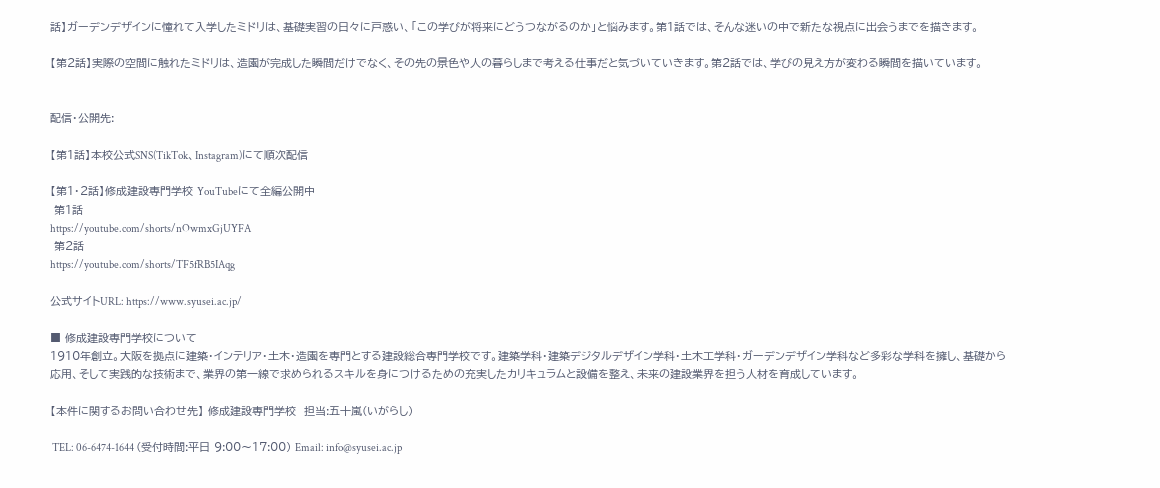話】ガーデンデザインに憧れて入学したミドリは、基礎実習の日々に戸惑い、「この学びが将来にどうつながるのか」と悩みます。第1話では、そんな迷いの中で新たな視点に出会うまでを描きます。

【第2話】実際の空間に触れたミドリは、造園が完成した瞬間だけでなく、その先の景色や人の暮らしまで考える仕事だと気づいていきます。第2話では、学びの見え方が変わる瞬間を描いています。


配信・公開先:

【第1話】本校公式SNS(TikTok、Instagram)にて順次配信

【第1・2話】修成建設専門学校 YouTubeにて全編公開中
 第1話
https://youtube.com/shorts/nOwmxGjUYFA
 第2話
https://youtube.com/shorts/TF5fRB5IAqg

公式サイトURL: https://www.syusei.ac.jp/

■ 修成建設専門学校について
1910年創立。大阪を拠点に建築・インテリア・土木・造園を専門とする建設総合専門学校です。建築学科・建築デジタルデザイン学科・土木工学科・ガーデンデザイン学科など多彩な学科を擁し、基礎から応用、そして実践的な技術まで、業界の第一線で求められるスキルを身につけるための充実したカリキュラムと設備を整え、未来の建設業界を担う人材を育成しています。

【本件に関するお問い合わせ先】 修成建設専門学校  担当:五十嵐(いがらし)

 TEL: 06-6474-1644 (受付時間:平日 9:00〜17:00) Email: info@syusei.ac.jp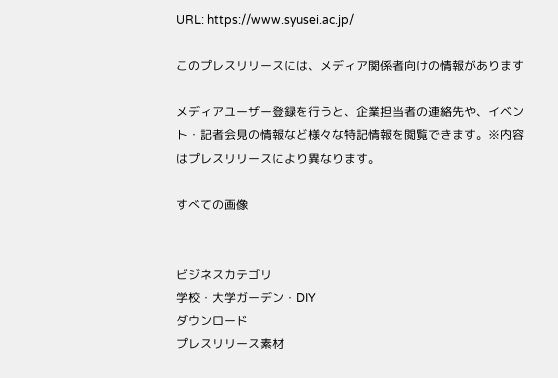URL: https://www.syusei.ac.jp/

このプレスリリースには、メディア関係者向けの情報があります

メディアユーザー登録を行うと、企業担当者の連絡先や、イベント・記者会見の情報など様々な特記情報を閲覧できます。※内容はプレスリリースにより異なります。

すべての画像


ビジネスカテゴリ
学校・大学ガーデン・DIY
ダウンロード
プレスリリース素材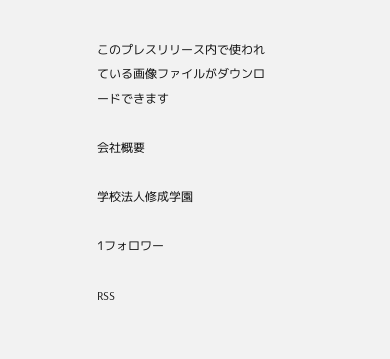このプレスリリース内で使われている画像ファイルがダウンロードできます

会社概要

学校法人修成学園

1フォロワー

RSS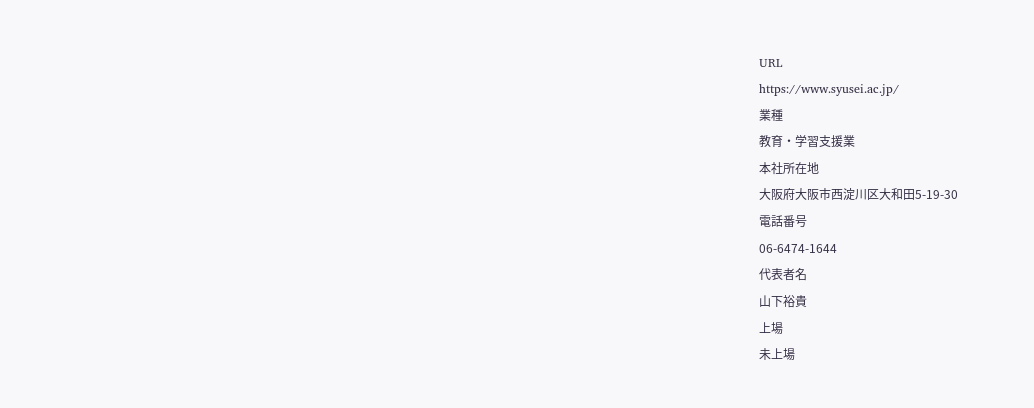URL
https://www.syusei.ac.jp/
業種
教育・学習支援業
本社所在地
大阪府大阪市西淀川区大和田5-19-30
電話番号
06-6474-1644
代表者名
山下裕貴
上場
未上場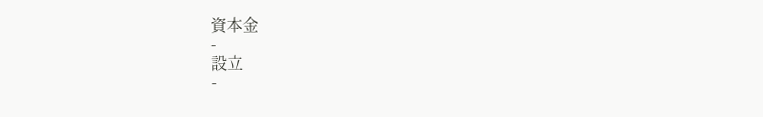資本金
-
設立
-